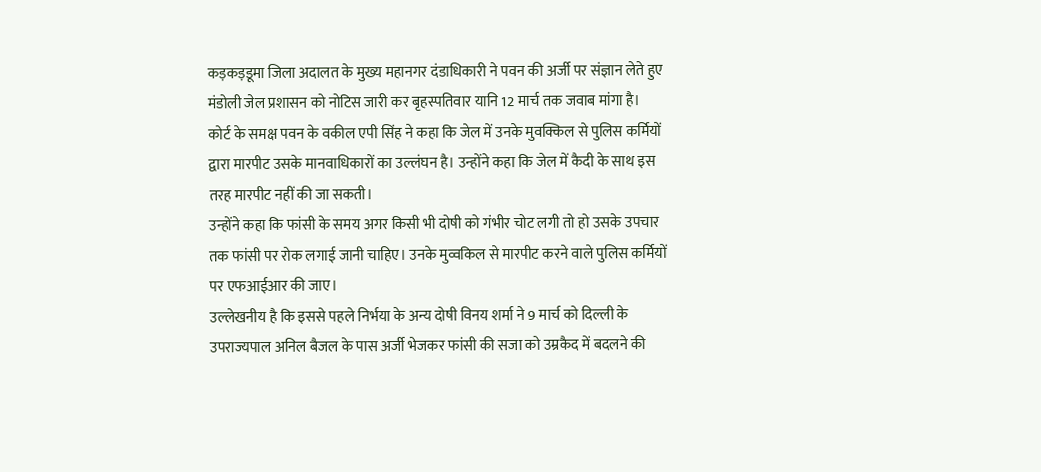कड़कड़डूमा जिला अदालत के मुख्य महानगर दंडाधिकारी ने पवन की अर्जी पर संज्ञान लेते हुए मंडोली जेल प्रशासन को नोटिस जारी कर बृहस्पतिवार यानि 12 मार्च तक जवाब मांगा है।
कोर्ट के समक्ष पवन के वकील एपी सिंह ने कहा कि जेल में उनके मुवक्किल से पुलिस कर्मियों द्वारा मारपीट उसके मानवाधिकारों का उल्लंघन है। उन्होंने कहा कि जेल में कैदी के साथ इस तरह मारपीट नहीं की जा सकती।
उन्होंने कहा कि फांसी के समय अगर किसी भी दोषी को गंभीर चोट लगी तो हो उसके उपचार तक फांसी पर रोक लगाई जानी चाहिए। उनके मुव्वकिल से मारपीट करने वाले पुलिस कर्मियों पर एफआईआर की जाए।
उल्लेखनीय है कि इससे पहले निर्भया के अन्य दोषी विनय शर्मा ने 9 मार्च को दिल्ली के उपराज्यपाल अनिल बैजल के पास अर्जी भेजकर फांसी की सजा को उम्रकैद में बदलने की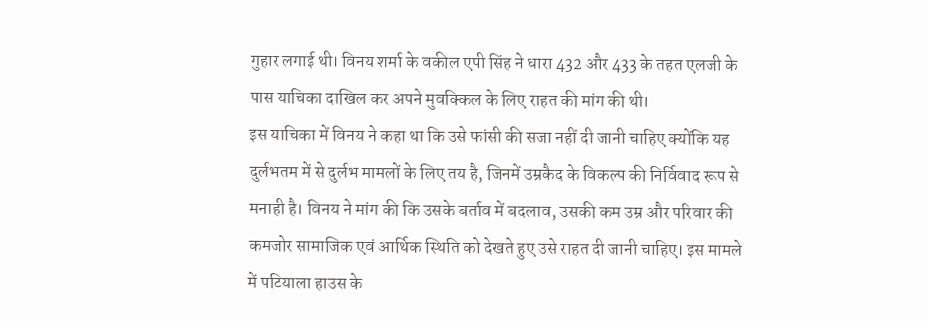गुहार लगाई थी। विनय शर्मा के वकील एपी सिंह ने धारा 432 और 433 के तहत एलजी के पास याचिका दाखिल कर अपने मुवक्किल के लिए राहत की मांग की थी।
इस याचिका में विनय ने कहा था कि उसे फांसी की सजा नहीं दी जानी चाहिए क्योंकि यह दुर्लभतम में से दुर्लभ मामलों के लिए तय है, जिनमें उम्रकैद के विकल्प की निर्विवाद रूप से मनाही है। विनय ने मांग की कि उसके बर्ताव में बदलाव, उसकी कम उम्र और परिवार की कमजोर सामाजिक एवं आर्थिक स्थिति को देखते हुए उसे राहत दी जानी चाहिए। इस मामले में पटियाला हाउस के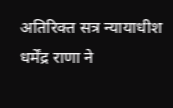अतिरिक्त सत्र न्यायाधीश धर्मेंद्र राणा ने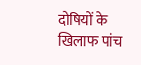दोषियों के खिलाफ पांच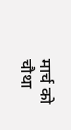मार्च को चौथा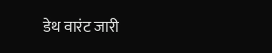डेथ वारंट जारी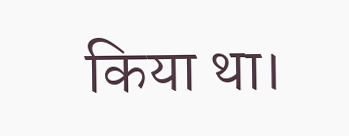किया था।